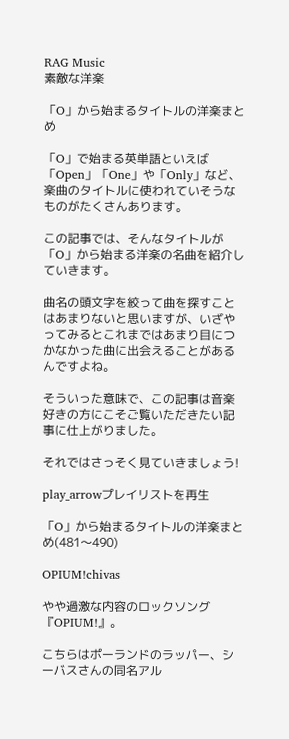RAG Music
素敵な洋楽

「O」から始まるタイトルの洋楽まとめ

「O」で始まる英単語といえば「Open」「One」や「Only」など、楽曲のタイトルに使われていそうなものがたくさんあります。

この記事では、そんなタイトルが「O」から始まる洋楽の名曲を紹介していきます。

曲名の頭文字を絞って曲を探すことはあまりないと思いますが、いざやってみるとこれまではあまり目につかなかった曲に出会えることがあるんですよね。

そういった意味で、この記事は音楽好きの方にこそご覧いただきたい記事に仕上がりました。

それではさっそく見ていきましょう!

play_arrowプレイリストを再生

「O」から始まるタイトルの洋楽まとめ(481〜490)

OPIUM!chivas

やや過激な内容のロックソング『OPIUM!』。

こちらはポーランドのラッパー、シーバスさんの同名アル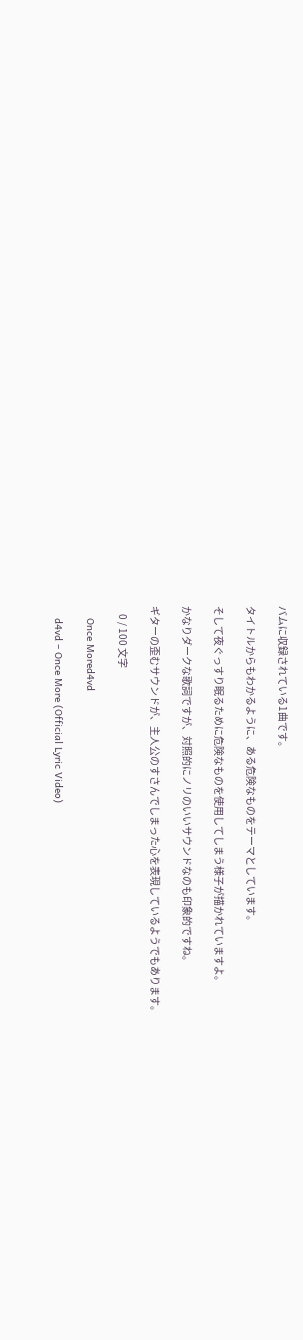バムに収録されている1曲です。

タイトルからもわかるように、ある危険なものをテーマとしています。

そして夜ぐっすり眠るために危険なものを使用してしまう様子が描かれていますよ。

かなりダークな歌詞ですが、対照的にノリのいいサウンドなのも印象的ですね。

ギターの歪むサウンドが、主人公のすさんでしまった心を表現しているようでもあります。

    0 / 100 文字

    Once Mored4vd

    d4vd – Once More (Official Lyric Video)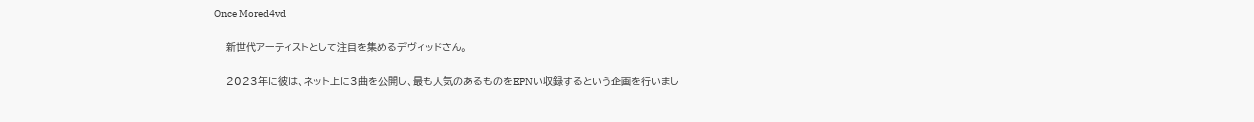Once Mored4vd

    新世代アーティストとして注目を集めるデヴィッドさん。

    2023年に彼は、ネット上に3曲を公開し、最も人気のあるものをEPNい収録するという企画を行いまし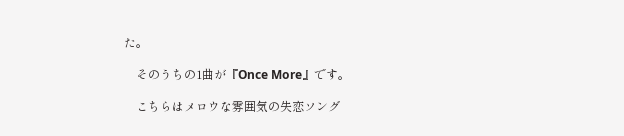た。

    そのうちの1曲が『Once More』です。

    こちらはメロウな雰囲気の失恋ソング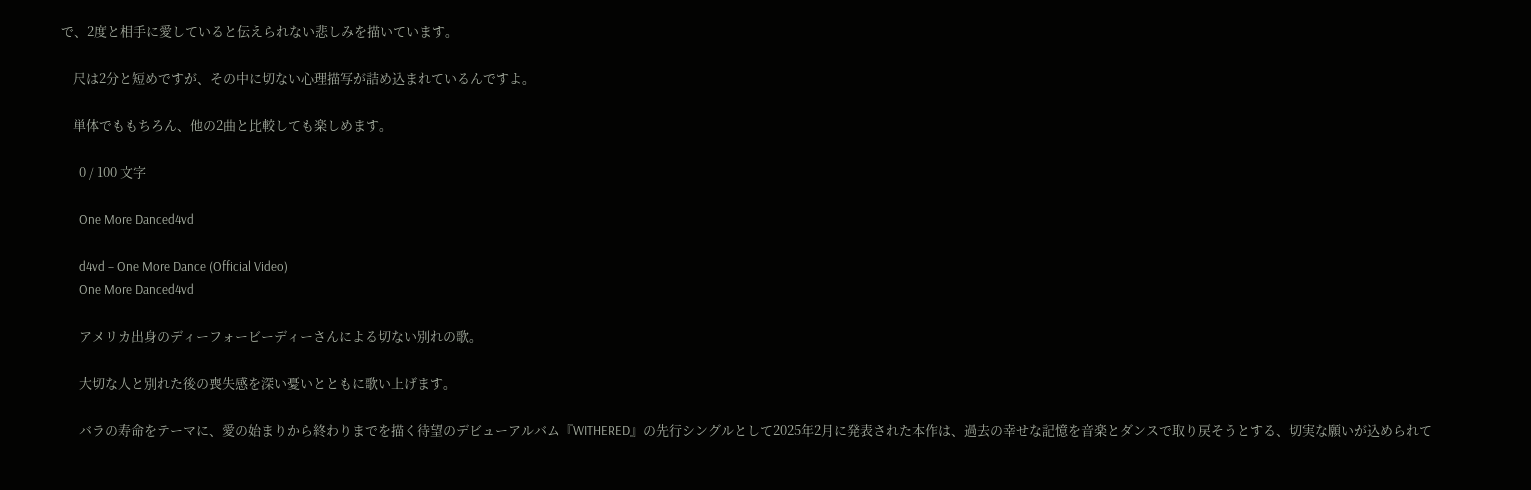で、2度と相手に愛していると伝えられない悲しみを描いています。

    尺は2分と短めですが、その中に切ない心理描写が詰め込まれているんですよ。

    単体でももちろん、他の2曲と比較しても楽しめます。

      0 / 100 文字

      One More Danced4vd

      d4vd – One More Dance (Official Video)
      One More Danced4vd

      アメリカ出身のディーフォービーディーさんによる切ない別れの歌。

      大切な人と別れた後の喪失感を深い憂いとともに歌い上げます。

      バラの寿命をテーマに、愛の始まりから終わりまでを描く待望のデビューアルバム『WITHERED』の先行シングルとして2025年2月に発表された本作は、過去の幸せな記憶を音楽とダンスで取り戻そうとする、切実な願いが込められて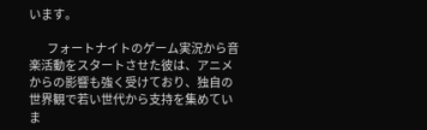います。

      フォートナイトのゲーム実況から音楽活動をスタートさせた彼は、アニメからの影響も強く受けており、独自の世界観で若い世代から支持を集めていま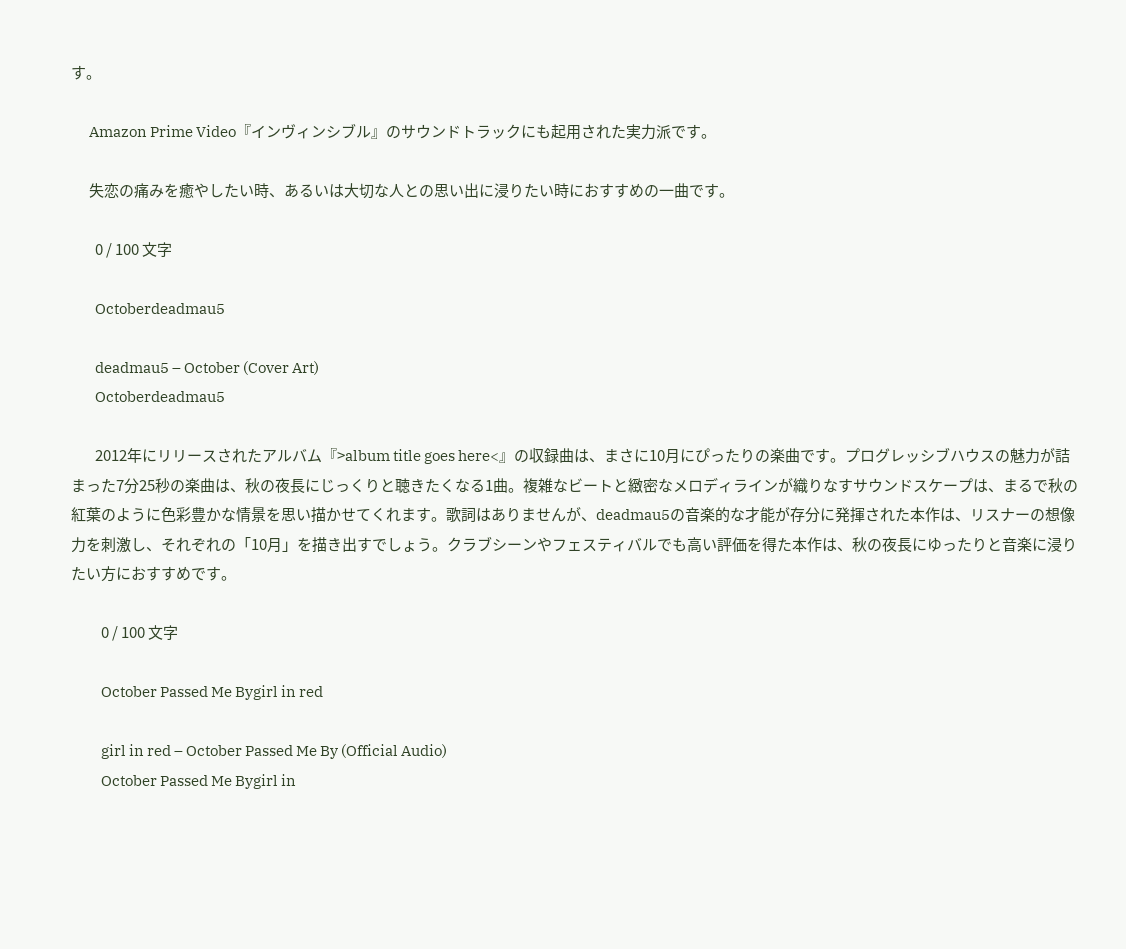す。

      Amazon Prime Video『インヴィンシブル』のサウンドトラックにも起用された実力派です。

      失恋の痛みを癒やしたい時、あるいは大切な人との思い出に浸りたい時におすすめの一曲です。

        0 / 100 文字

        Octoberdeadmau5

        deadmau5 – October (Cover Art)
        Octoberdeadmau5

        2012年にリリースされたアルバム『>album title goes here<』の収録曲は、まさに10月にぴったりの楽曲です。プログレッシブハウスの魅力が詰まった7分25秒の楽曲は、秋の夜長にじっくりと聴きたくなる1曲。複雑なビートと緻密なメロディラインが織りなすサウンドスケープは、まるで秋の紅葉のように色彩豊かな情景を思い描かせてくれます。歌詞はありませんが、deadmau5の音楽的な才能が存分に発揮された本作は、リスナーの想像力を刺激し、それぞれの「10月」を描き出すでしょう。クラブシーンやフェスティバルでも高い評価を得た本作は、秋の夜長にゆったりと音楽に浸りたい方におすすめです。

          0 / 100 文字

          October Passed Me Bygirl in red

          girl in red – October Passed Me By (Official Audio)
          October Passed Me Bygirl in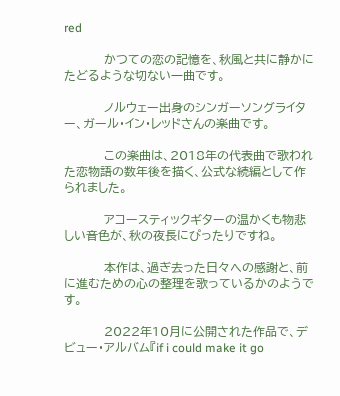red

          かつての恋の記憶を、秋風と共に静かにたどるような切ない一曲です。

          ノルウェー出身のシンガーソングライター、ガール・イン・レッドさんの楽曲です。

          この楽曲は、2018年の代表曲で歌われた恋物語の数年後を描く、公式な続編として作られました。

          アコースティックギターの温かくも物悲しい音色が、秋の夜長にぴったりですね。

          本作は、過ぎ去った日々への感謝と、前に進むための心の整理を歌っているかのようです。

          2022年10月に公開された作品で、デビュー・アルバム『if i could make it go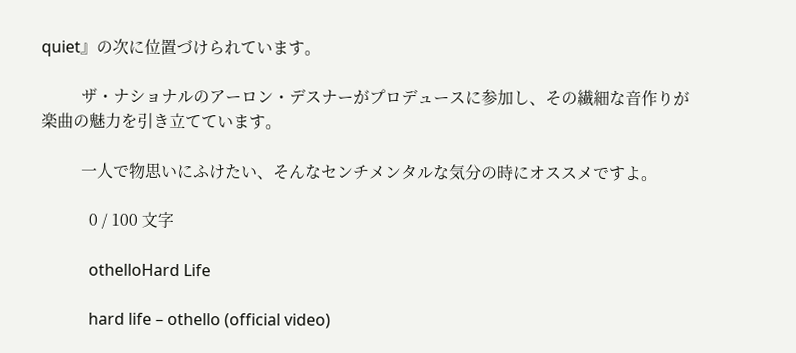quiet』の次に位置づけられています。

          ザ・ナショナルのアーロン・デスナーがプロデュースに参加し、その繊細な音作りが楽曲の魅力を引き立てています。

          一人で物思いにふけたい、そんなセンチメンタルな気分の時にオススメですよ。

            0 / 100 文字

            othelloHard Life

            hard life – othello (official video)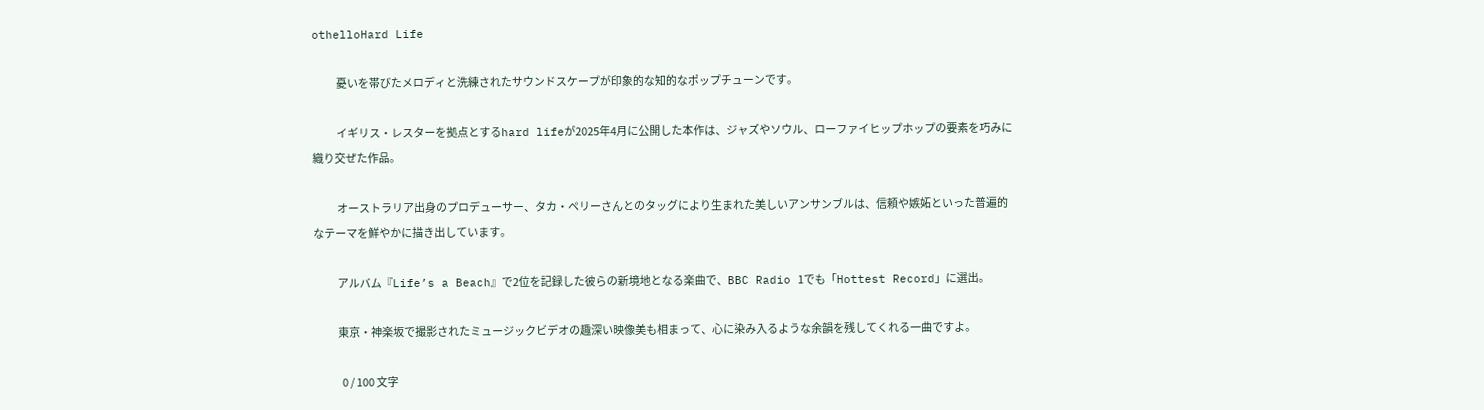othelloHard Life

            憂いを帯びたメロディと洗練されたサウンドスケープが印象的な知的なポップチューンです。

            イギリス・レスターを拠点とするhard lifeが2025年4月に公開した本作は、ジャズやソウル、ローファイヒップホップの要素を巧みに織り交ぜた作品。

            オーストラリア出身のプロデューサー、タカ・ペリーさんとのタッグにより生まれた美しいアンサンブルは、信頼や嫉妬といった普遍的なテーマを鮮やかに描き出しています。

            アルバム『Life’s a Beach』で2位を記録した彼らの新境地となる楽曲で、BBC Radio 1でも「Hottest Record」に選出。

            東京・神楽坂で撮影されたミュージックビデオの趣深い映像美も相まって、心に染み入るような余韻を残してくれる一曲ですよ。

              0 / 100 文字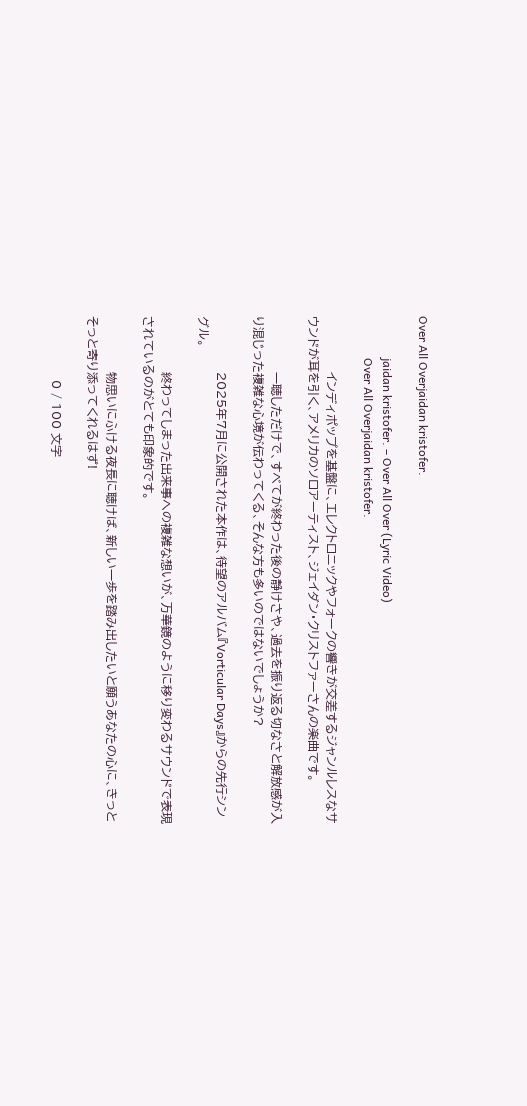Over All Overjaidan kristofer.

              jaidan kristofer. – Over All Over (Lyric Video)
              Over All Overjaidan kristofer.

              インディポップを基盤に、エレクトロニックやフォークの響きが交差するジャンルレスなサウンドが耳を引く、アメリカのソロアーティスト、ジェイダン・クリストファーさんの楽曲です。

              一聴しただけで、すべてが終わった後の静けさや、過去を振り返る切なさと解放感が入り混じった複雑な心境が伝わってくる、そんな方も多いのではないでしょうか?

              2025年7月に公開された本作は、待望のアルバム『Vorticular Days』からの先行シングル。

              終わってしまった出来事への複雑な想いが、万華鏡のように移り変わるサウンドで表現されているのがとても印象的です。

              物思いにふける夜長に聴けば、新しい一歩を踏み出したいと願うあなたの心に、きっとそっと寄り添ってくれるはず!

                0 / 100 文字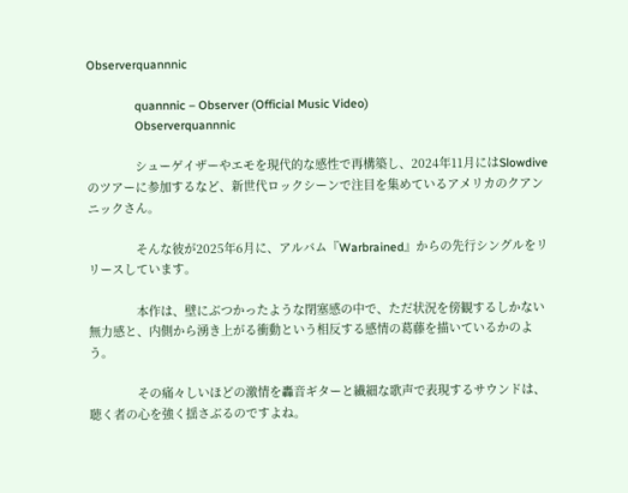Observerquannnic

                quannnic – Observer (Official Music Video)
                Observerquannnic

                シューゲイザーやエモを現代的な感性で再構築し、2024年11月にはSlowdiveのツアーに参加するなど、新世代ロックシーンで注目を集めているアメリカのクアンニックさん。

                そんな彼が2025年6月に、アルバム『Warbrained』からの先行シングルをリリースしています。

                本作は、壁にぶつかったような閉塞感の中で、ただ状況を傍観するしかない無力感と、内側から湧き上がる衝動という相反する感情の葛藤を描いているかのよう。

                その痛々しいほどの激情を轟音ギターと繊細な歌声で表現するサウンドは、聴く者の心を強く揺さぶるのですよね。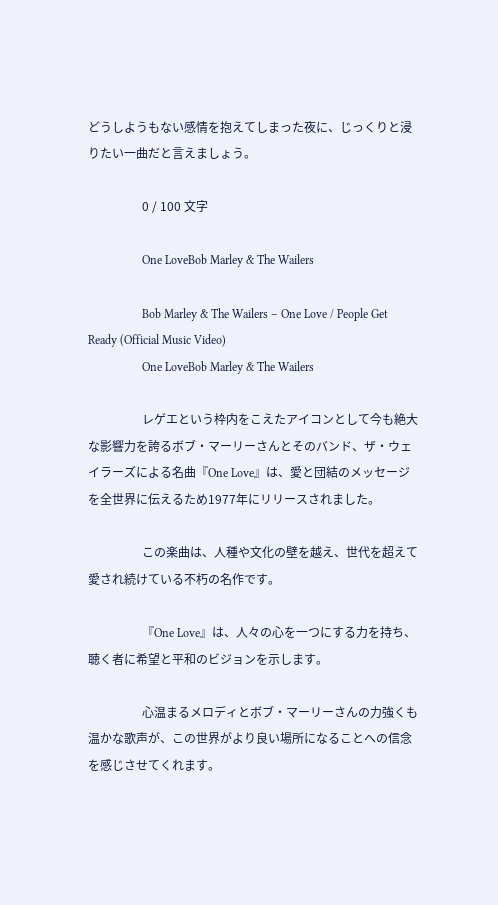どうしようもない感情を抱えてしまった夜に、じっくりと浸りたい一曲だと言えましょう。

                  0 / 100 文字

                  One LoveBob Marley & The Wailers

                  Bob Marley & The Wailers – One Love / People Get Ready (Official Music Video)
                  One LoveBob Marley & The Wailers

                  レゲエという枠内をこえたアイコンとして今も絶大な影響力を誇るボブ・マーリーさんとそのバンド、ザ・ウェイラーズによる名曲『One Love』は、愛と団結のメッセージを全世界に伝えるため1977年にリリースされました。

                  この楽曲は、人種や文化の壁を越え、世代を超えて愛され続けている不朽の名作です。

                  『One Love』は、人々の心を一つにする力を持ち、聴く者に希望と平和のビジョンを示します。

                  心温まるメロディとボブ・マーリーさんの力強くも温かな歌声が、この世界がより良い場所になることへの信念を感じさせてくれます。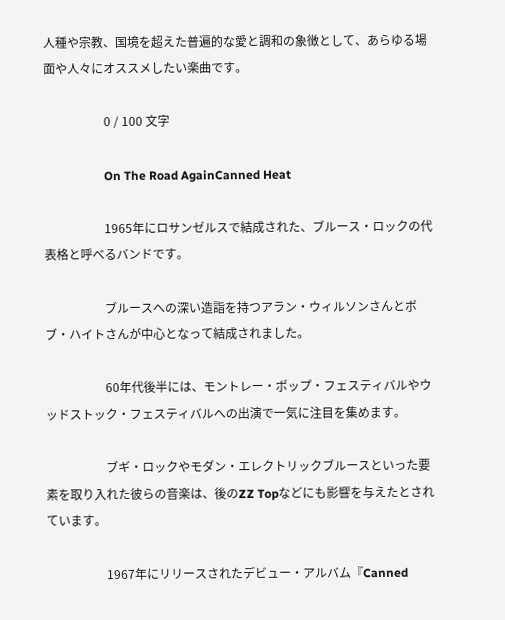人種や宗教、国境を超えた普遍的な愛と調和の象徴として、あらゆる場面や人々にオススメしたい楽曲です。

                    0 / 100 文字

                    On The Road AgainCanned Heat

                    1965年にロサンゼルスで結成された、ブルース・ロックの代表格と呼べるバンドです。

                    ブルースへの深い造詣を持つアラン・ウィルソンさんとボブ・ハイトさんが中心となって結成されました。

                    60年代後半には、モントレー・ポップ・フェスティバルやウッドストック・フェスティバルへの出演で一気に注目を集めます。

                    ブギ・ロックやモダン・エレクトリックブルースといった要素を取り入れた彼らの音楽は、後のZZ Topなどにも影響を与えたとされています。

                    1967年にリリースされたデビュー・アルバム『Canned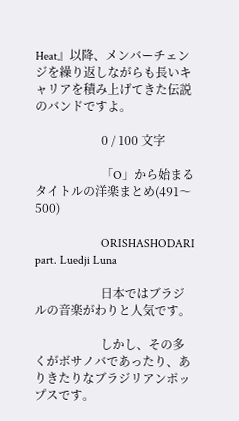Heat』以降、メンバーチェンジを繰り返しながらも長いキャリアを積み上げてきた伝説のバンドですよ。

                      0 / 100 文字

                      「O」から始まるタイトルの洋楽まとめ(491〜500)

                      ORISHASHODARI part. Luedji Luna

                      日本ではブラジルの音楽がわりと人気です。

                      しかし、その多くがボサノバであったり、ありきたりなブラジリアンポップスです。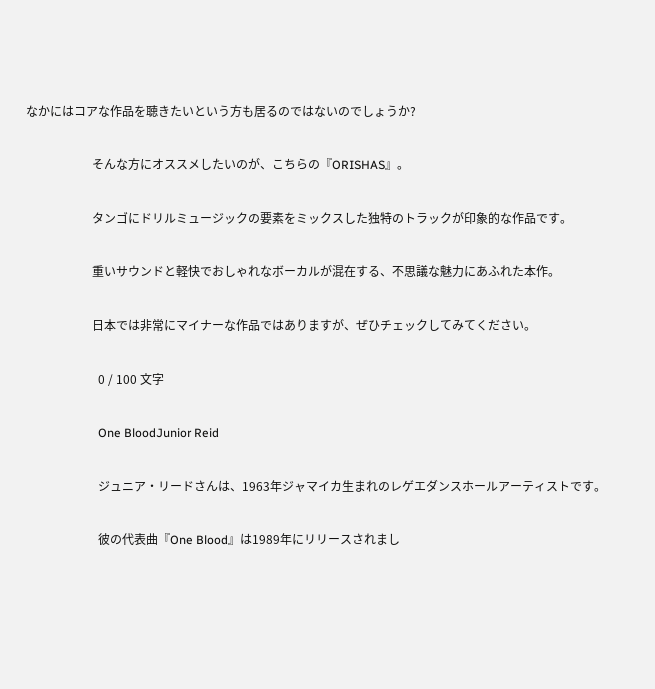なかにはコアな作品を聴きたいという方も居るのではないのでしょうか?

                      そんな方にオススメしたいのが、こちらの『ORISHAS』。

                      タンゴにドリルミュージックの要素をミックスした独特のトラックが印象的な作品です。

                      重いサウンドと軽快でおしゃれなボーカルが混在する、不思議な魅力にあふれた本作。

                      日本では非常にマイナーな作品ではありますが、ぜひチェックしてみてください。

                        0 / 100 文字

                        One BloodJunior Reid

                        ジュニア・リードさんは、1963年ジャマイカ生まれのレゲエダンスホールアーティストです。

                        彼の代表曲『One Blood』は1989年にリリースされまし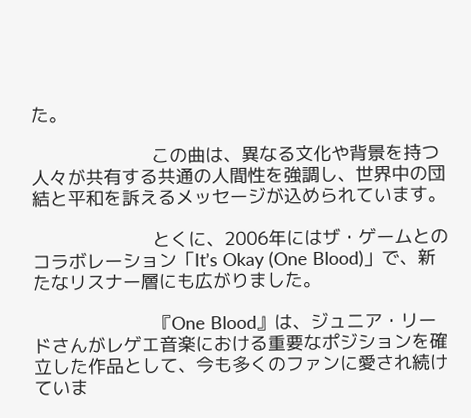た。

                        この曲は、異なる文化や背景を持つ人々が共有する共通の人間性を強調し、世界中の団結と平和を訴えるメッセージが込められています。

                        とくに、2006年にはザ・ゲームとのコラボレーション「It’s Okay (One Blood)」で、新たなリスナー層にも広がりました。

                        『One Blood』は、ジュニア・リードさんがレゲエ音楽における重要なポジションを確立した作品として、今も多くのファンに愛され続けていま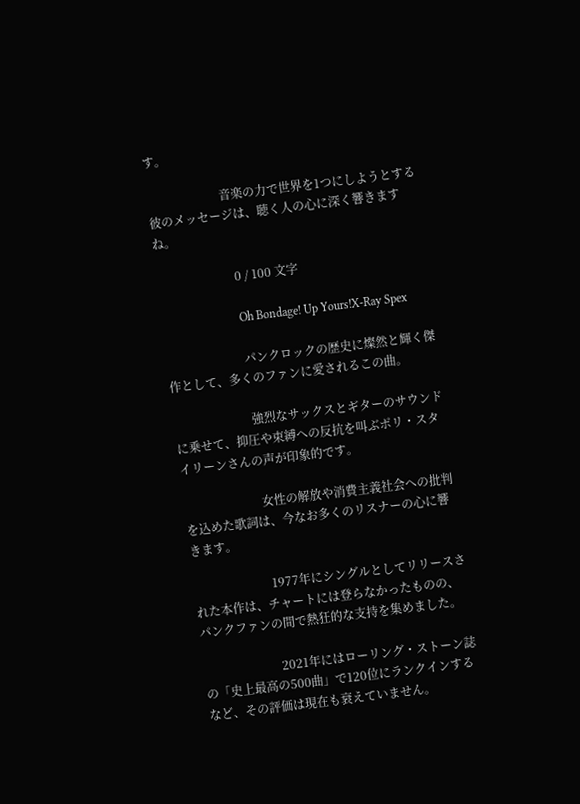す。

                        音楽の力で世界を1つにしようとする彼のメッセージは、聴く人の心に深く響きますね。

                          0 / 100 文字

                          Oh Bondage! Up Yours!X-Ray Spex

                          パンクロックの歴史に燦然と輝く傑作として、多くのファンに愛されるこの曲。

                          強烈なサックスとギターのサウンドに乗せて、抑圧や束縛への反抗を叫ぶポリ・スタイリーンさんの声が印象的です。

                          女性の解放や消費主義社会への批判を込めた歌詞は、今なお多くのリスナーの心に響きます。

                          1977年にシングルとしてリリースされた本作は、チャートには登らなかったものの、パンクファンの間で熱狂的な支持を集めました。

                          2021年にはローリング・ストーン誌の「史上最高の500曲」で120位にランクインするなど、その評価は現在も衰えていません。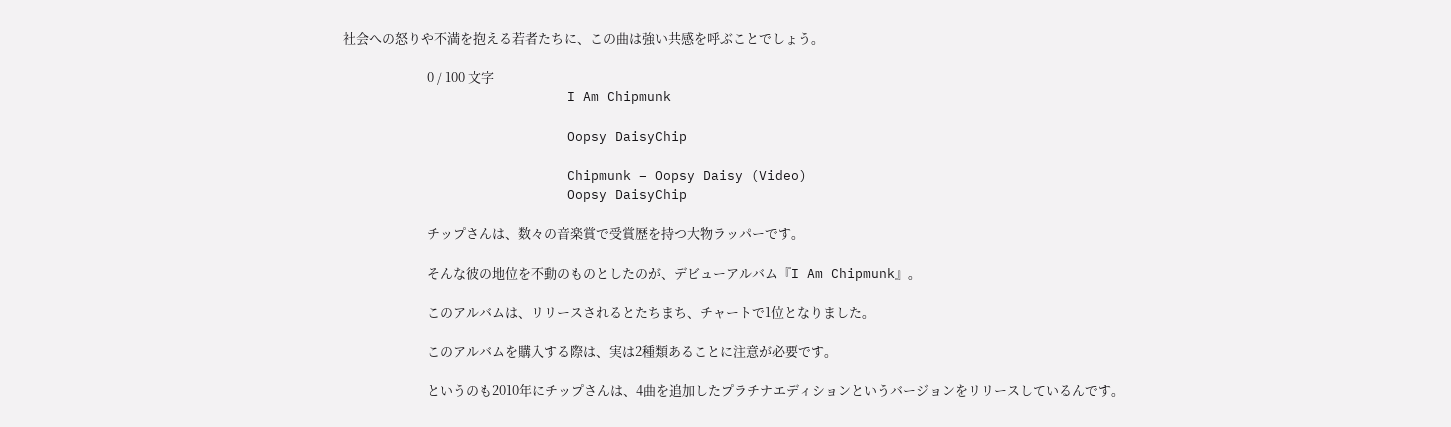社会への怒りや不満を抱える若者たちに、この曲は強い共感を呼ぶことでしょう。

                            0 / 100 文字
                            I Am Chipmunk

                            Oopsy DaisyChip

                            Chipmunk – Oopsy Daisy (Video)
                            Oopsy DaisyChip

                            チップさんは、数々の音楽賞で受賞歴を持つ大物ラッパーです。

                            そんな彼の地位を不動のものとしたのが、デビューアルバム『I Am Chipmunk』。

                            このアルバムは、リリースされるとたちまち、チャートで1位となりました。

                            このアルバムを購入する際は、実は2種類あることに注意が必要です。

                            というのも2010年にチップさんは、4曲を追加したプラチナエディションというバージョンをリリースしているんです。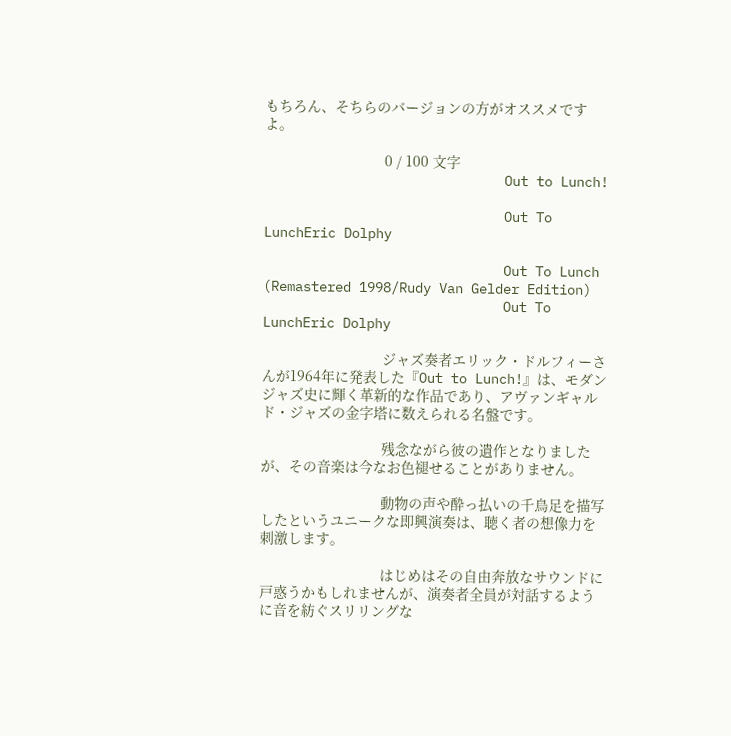もちろん、そちらのバージョンの方がオススメですよ。

                              0 / 100 文字
                              Out to Lunch!

                              Out To LunchEric Dolphy

                              Out To Lunch (Remastered 1998/Rudy Van Gelder Edition)
                              Out To LunchEric Dolphy

                              ジャズ奏者エリック・ドルフィーさんが1964年に発表した『Out to Lunch!』は、モダンジャズ史に輝く革新的な作品であり、アヴァンギャルド・ジャズの金字塔に数えられる名盤です。

                              残念ながら彼の遺作となりましたが、その音楽は今なお色褪せることがありません。

                              動物の声や酔っ払いの千鳥足を描写したというユニークな即興演奏は、聴く者の想像力を刺激します。

                              はじめはその自由奔放なサウンドに戸惑うかもしれませんが、演奏者全員が対話するように音を紡ぐスリリングな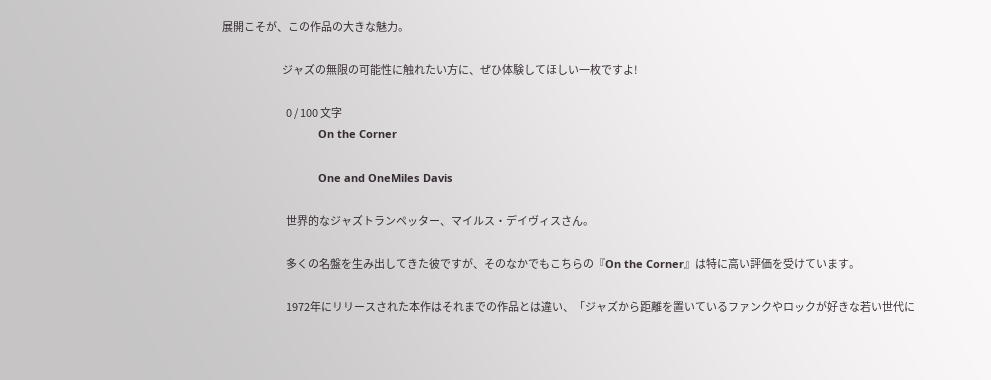展開こそが、この作品の大きな魅力。

                              ジャズの無限の可能性に触れたい方に、ぜひ体験してほしい一枚ですよ!

                                0 / 100 文字
                                On the Corner

                                One and OneMiles Davis

                                世界的なジャズトランペッター、マイルス・デイヴィスさん。

                                多くの名盤を生み出してきた彼ですが、そのなかでもこちらの『On the Corner』は特に高い評価を受けています。

                                1972年にリリースされた本作はそれまでの作品とは違い、「ジャズから距離を置いているファンクやロックが好きな若い世代に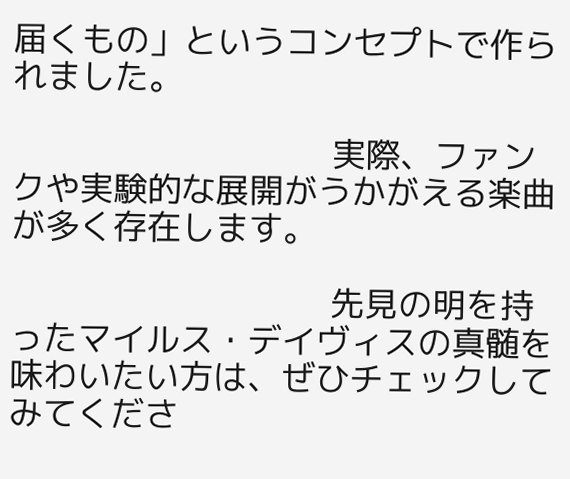届くもの」というコンセプトで作られました。

                                実際、ファンクや実験的な展開がうかがえる楽曲が多く存在します。

                                先見の明を持ったマイルス・デイヴィスの真髄を味わいたい方は、ぜひチェックしてみてくださ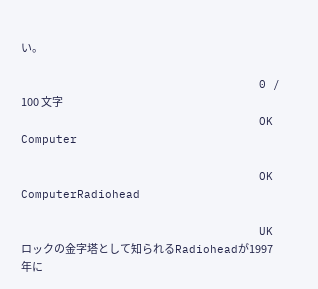い。

                                  0 / 100 文字
                                  OK Computer

                                  OK ComputerRadiohead

                                  UKロックの金字塔として知られるRadioheadが1997年に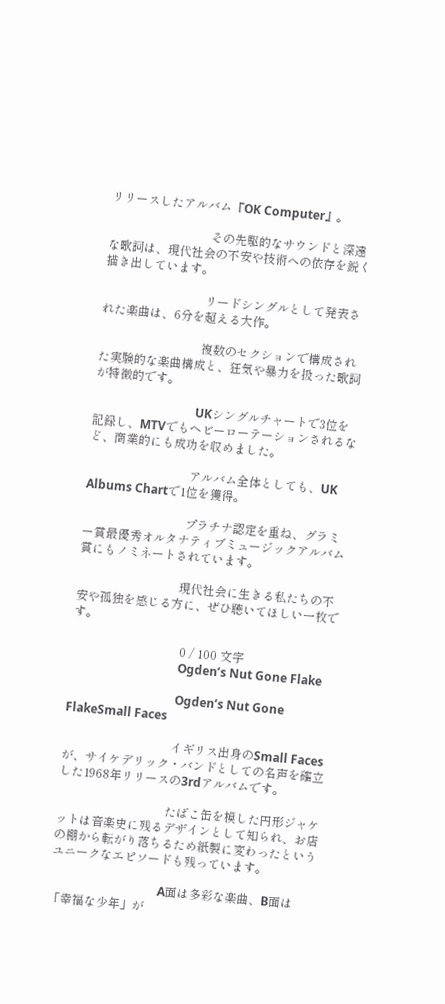リリースしたアルバム『OK Computer』。

                                  その先駆的なサウンドと深遠な歌詞は、現代社会の不安や技術への依存を鋭く描き出しています。

                                  リードシングルとして発表された楽曲は、6分を超える大作。

                                  複数のセクションで構成された実験的な楽曲構成と、狂気や暴力を扱った歌詞が特徴的です。

                                  UKシングルチャートで3位を記録し、MTVでもヘビーローテーションされるなど、商業的にも成功を収めました。

                                  アルバム全体としても、UK Albums Chartで1位を獲得。

                                  プラチナ認定を重ね、グラミー賞最優秀オルタナティブミュージックアルバム賞にもノミネートされています。

                                  現代社会に生きる私たちの不安や孤独を感じる方に、ぜひ聴いてほしい一枚です。

                                    0 / 100 文字
                                    Ogden’s Nut Gone Flake

                                    Ogden’s Nut Gone FlakeSmall Faces

                                    イギリス出身のSmall Facesが、サイケデリック・バンドとしての名声を確立した1968年リリースの3rdアルバムです。

                                    たばこ缶を模した円形ジャケットは音楽史に残るデザインとして知られ、お店の棚から転がり落ちるため紙製に変わったというユニークなエピソードも残っています。

                                    A面は多彩な楽曲、B面は「幸福な少年」が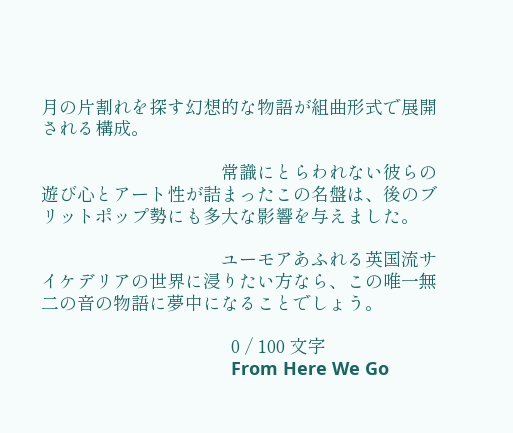月の片割れを探す幻想的な物語が組曲形式で展開される構成。

                                    常識にとらわれない彼らの遊び心とアート性が詰まったこの名盤は、後のブリットポップ勢にも多大な影響を与えました。

                                    ユーモアあふれる英国流サイケデリアの世界に浸りたい方なら、この唯一無二の音の物語に夢中になることでしょう。

                                      0 / 100 文字
                                      From Here We Go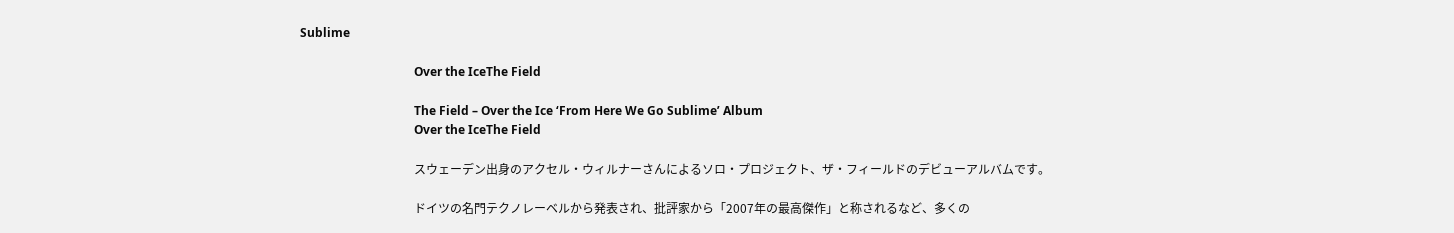Sublime

                                      Over the IceThe Field

                                      The Field – Over the Ice ‘From Here We Go Sublime’ Album
                                      Over the IceThe Field

                                      スウェーデン出身のアクセル・ウィルナーさんによるソロ・プロジェクト、ザ・フィールドのデビューアルバムです。

                                      ドイツの名門テクノレーベルから発表され、批評家から「2007年の最高傑作」と称されるなど、多くの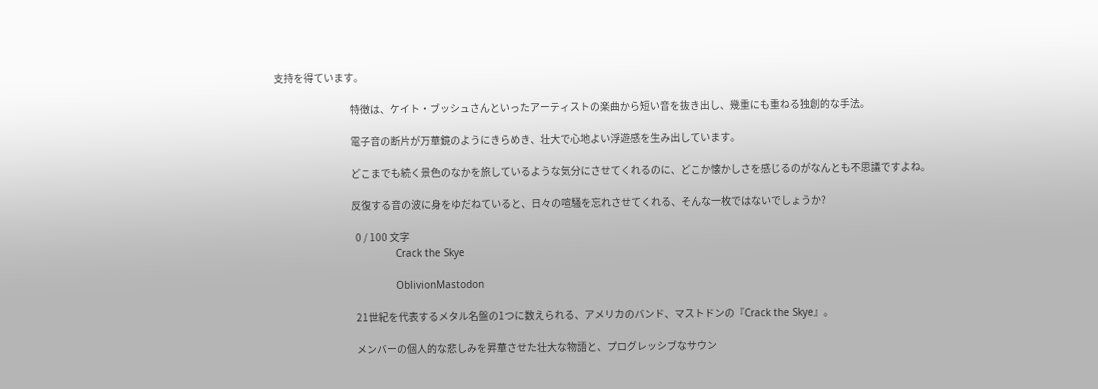支持を得ています。

                                      特徴は、ケイト・ブッシュさんといったアーティストの楽曲から短い音を抜き出し、幾重にも重ねる独創的な手法。

                                      電子音の断片が万華鏡のようにきらめき、壮大で心地よい浮遊感を生み出しています。

                                      どこまでも続く景色のなかを旅しているような気分にさせてくれるのに、どこか懐かしさを感じるのがなんとも不思議ですよね。

                                      反復する音の波に身をゆだねていると、日々の喧騒を忘れさせてくれる、そんな一枚ではないでしょうか?

                                        0 / 100 文字
                                        Crack the Skye

                                        OblivionMastodon

                                        21世紀を代表するメタル名盤の1つに数えられる、アメリカのバンド、マストドンの『Crack the Skye』。

                                        メンバーの個人的な悲しみを昇華させた壮大な物語と、プログレッシブなサウン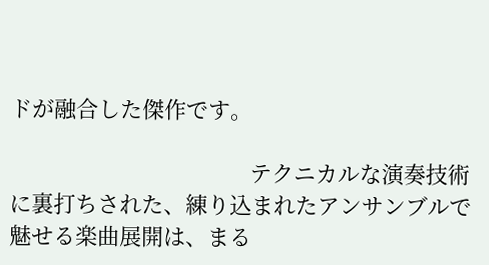ドが融合した傑作です。

                                        テクニカルな演奏技術に裏打ちされた、練り込まれたアンサンブルで魅せる楽曲展開は、まる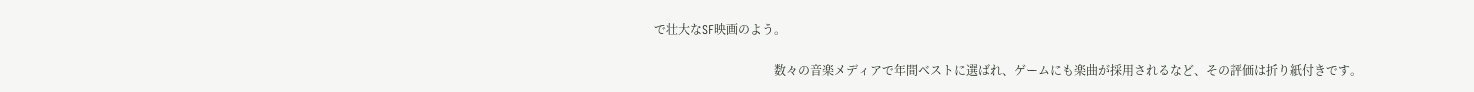で壮大なSF映画のよう。

                                        数々の音楽メディアで年間ベストに選ばれ、ゲームにも楽曲が採用されるなど、その評価は折り紙付きです。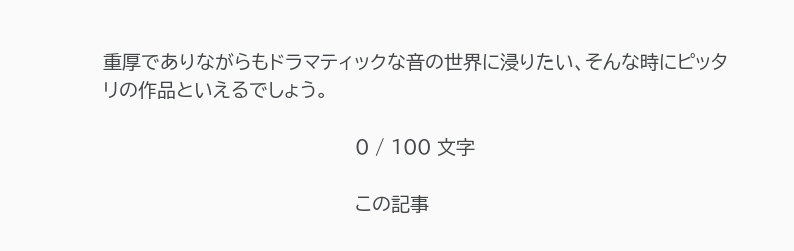重厚でありながらもドラマティックな音の世界に浸りたい、そんな時にピッタリの作品といえるでしょう。

                                          0 / 100 文字

                                          この記事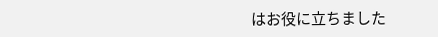はお役に立ちました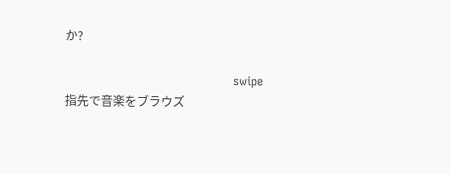か?

                                          swipe指先で音楽をブラウズ